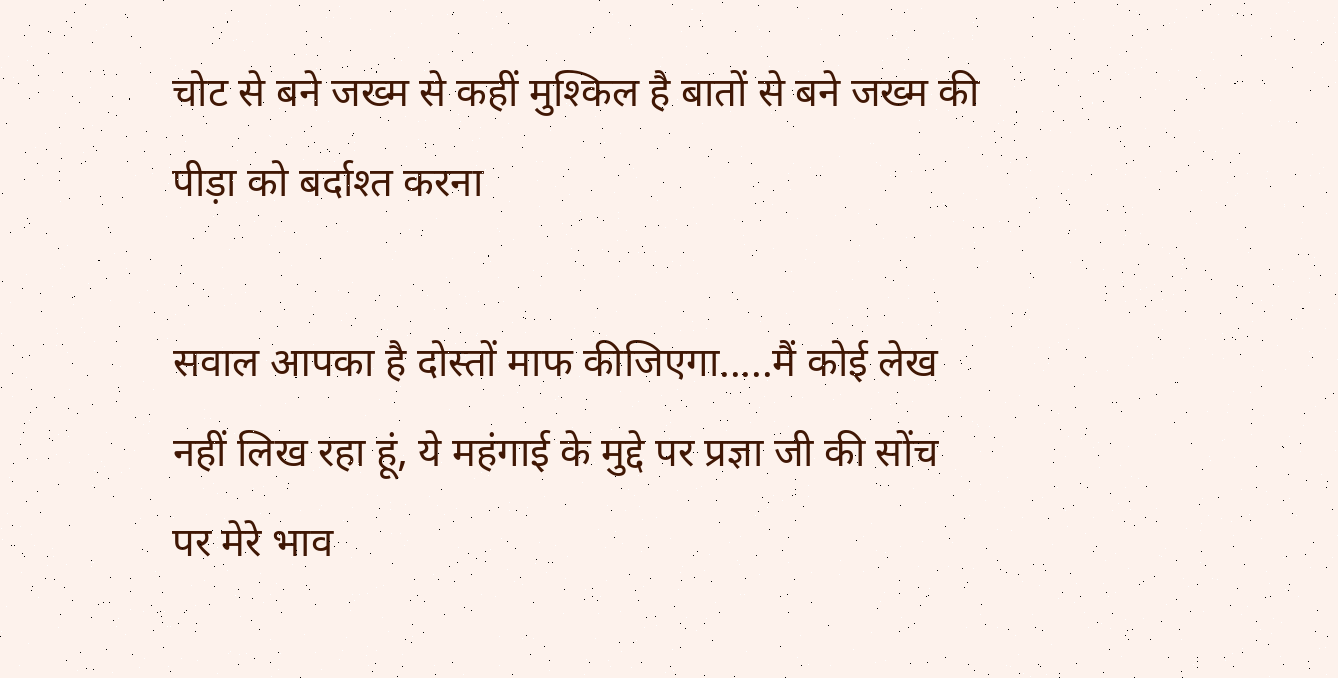चोट से बने जख्म से कहीं मुश्किल है बातों से बने जख्म की पीड़ा को बर्दाश्त करना

सवाल आपका है दोस्तों माफ कीजिएगा.....मैं कोई लेख नहीं लिख रहा हूं, ये महंगाई के मुद्दे पर प्रज्ञा जी की सोंच पर मेरे भाव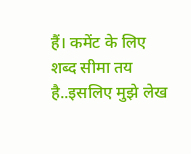हैं। कमेंट के लिए शब्द सीमा तय है..इसलिए मुझे लेख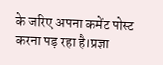के जरिए अपना कमेंट पोस्ट करना पड़ रहा है।प्रज्ञा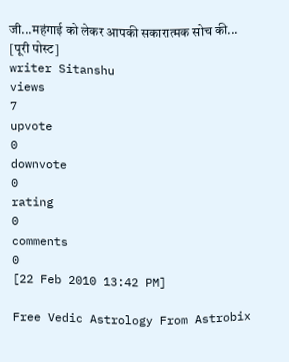जी...महंगाई को लेकर आपकी सकारात्मक सोच की... [पूरी पोस्ट]
writer Sitanshu
views
7
upvote
0
downvote
0
rating
0
comments
0
[22 Feb 2010 13:42 PM]

Free Vedic Astrology From Astrobix